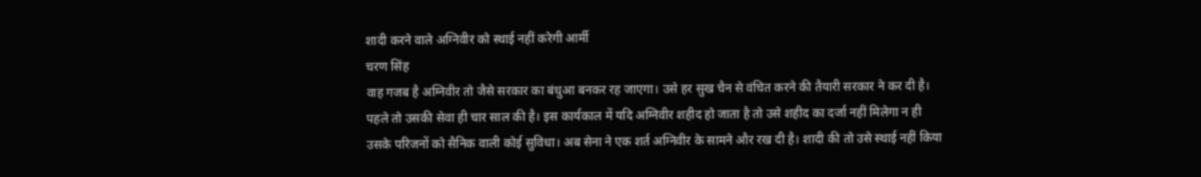शादी करने वाले अग्निवीर को स्थाई नहीं करेगी आर्मी
चरण सिंह
वाह गजब है अग्निवीर तो जैसे सरकार का बंधुआ बनकर रह जाएगा। उसे हर सुख चैन से वंचित करने की तैयारी सरकार ने कर दी है। पहले तो उसकी सेवा ही चार साल की है। इस कार्यकाल में यदि अग्निवीर शहीद हो जाता है तो उसे शहीद का दर्जा नहीं मिलेगा न ही उसके परिजनों को सैनिक वाली कोई सुविधा। अब सेना ने एक शर्त अग्निवीर के सामने और रख दी है। शादी की तो उसे स्थाई नहीं किया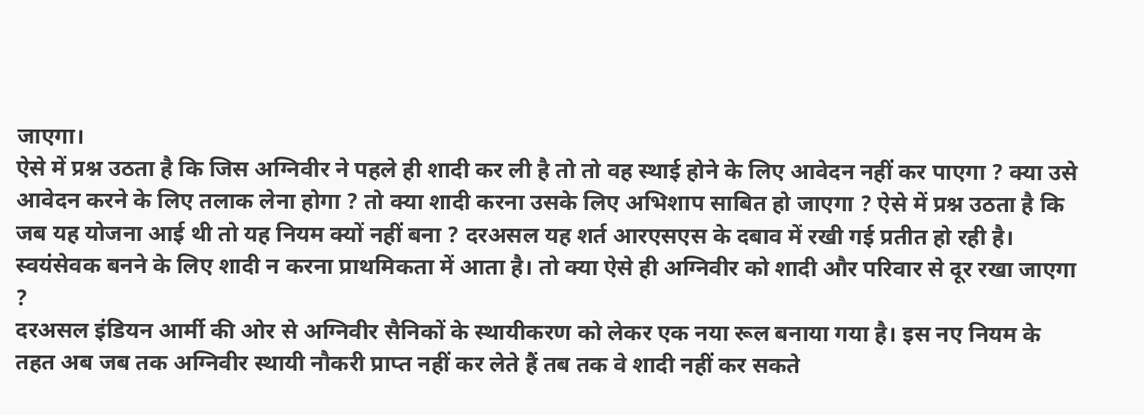जाएगा।
ऐसे में प्रश्न उठता है कि जिस अग्निवीर ने पहले ही शादी कर ली है तो तो वह स्थाई होने के लिए आवेदन नहीं कर पाएगा ? क्या उसे आवेदन करने के लिए तलाक लेना होगा ? तो क्या शादी करना उसके लिए अभिशाप साबित हो जाएगा ? ऐसे में प्रश्न उठता है कि जब यह योजना आई थी तो यह नियम क्यों नहीं बना ? दरअसल यह शर्त आरएसएस के दबाव में रखी गई प्रतीत हो रही है। स्वयंसेवक बनने के लिए शादी न करना प्राथमिकता में आता है। तो क्या ऐसे ही अग्निवीर को शादी और परिवार से दूर रखा जाएगा ?
दरअसल इंडियन आर्मी की ओर से अग्निवीर सैनिकों के स्थायीकरण को लेकर एक नया रूल बनाया गया है। इस नए नियम के तहत अब जब तक अग्निवीर स्थायी नौकरी प्राप्त नहीं कर लेते हैं तब तक वे शादी नहीं कर सकते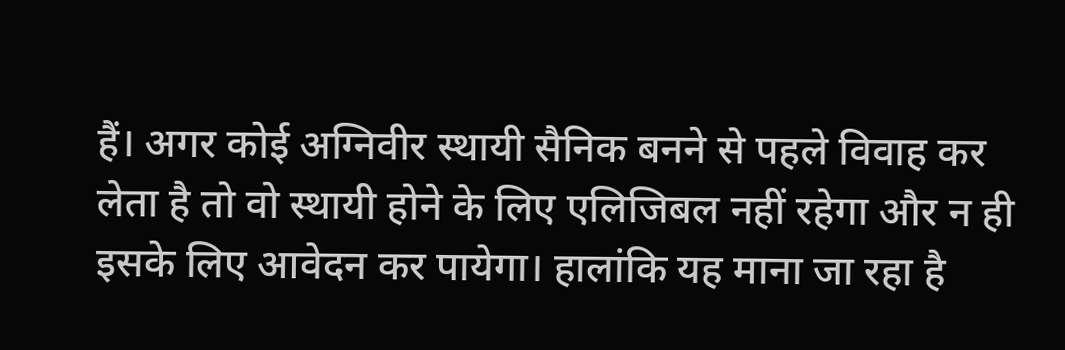हैं। अगर कोई अग्निवीर स्थायी सैनिक बनने से पहले विवाह कर लेता है तो वो स्थायी होने के लिए एलिजिबल नहीं रहेगा और न ही इसके लिए आवेदन कर पायेगा। हालांकि यह माना जा रहा है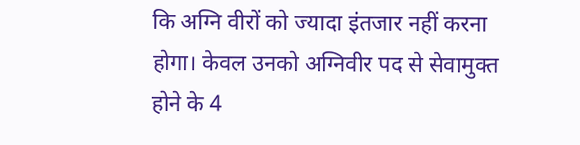कि अग्नि वीरों को ज्यादा इंतजार नहीं करना होगा। केवल उनको अग्निवीर पद से सेवामुक्त होने के 4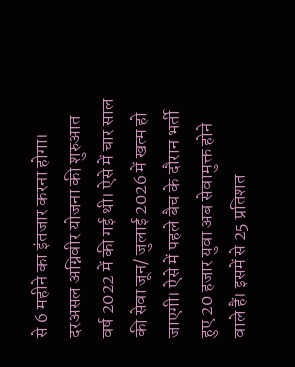से 6 महीने का इंतजार करना होगा।
दरअसल अग्निवीर योजना की शुरुआत वर्ष 2022 में की गई थी। ऐसे में चार साल की सेवा जून/ जुलाई 2026 में खत्म हो जाएगी। ऐसे में पहले बैच के दौरान भर्ती हुए 20 हजार युवा अब सेवामुक्त होने वाले हैं। इसमें से 25 प्रतिशत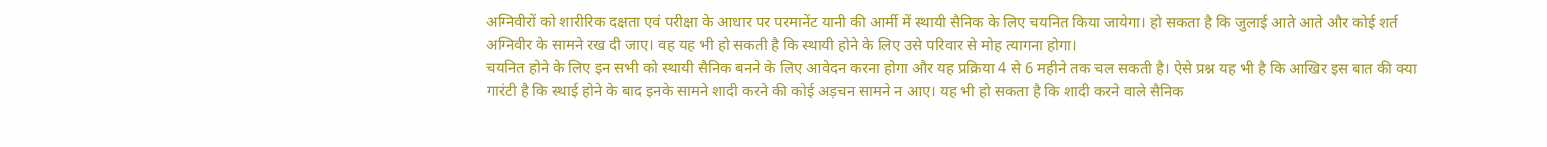अग्निवीरों को शारीरिक दक्षता एवं परीक्षा के आधार पर परमानेंट यानी की आर्मी में स्थायी सैनिक के लिए चयनित किया जायेगा। हो सकता है कि जुलाई आते आते और कोई शर्त अग्निवीर के सामने रख दी जाए। वह यह भी हो सकती है कि स्थायी होने के लिए उसे परिवार से मोह त्यागना होगा।
चयनित होने के लिए इन सभी को स्थायी सैनिक बनने के लिए आवेदन करना होगा और यह प्रक्रिया 4 से 6 महीने तक चल सकती है। ऐसे प्रश्न यह भी है कि आखिर इस बात की क्या गारंटी है कि स्थाई होने के बाद इनके सामने शादी करने की कोई अड़चन सामने न आए। यह भी हो सकता है कि शादी करने वाले सैनिक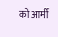को आर्मी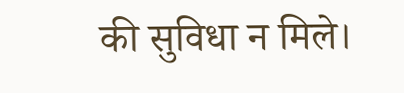की सुविधा न मिले।